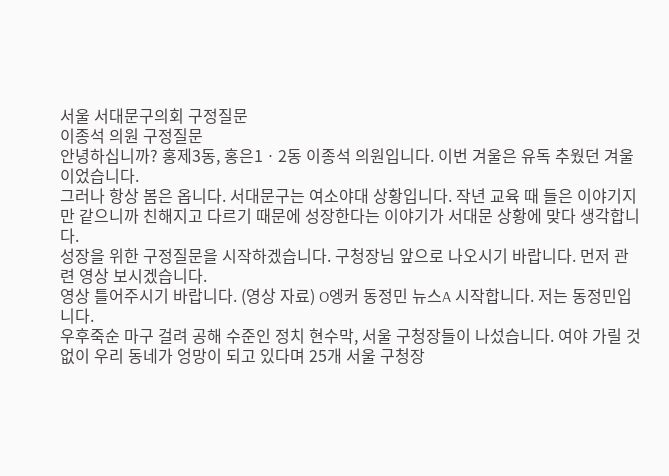서울 서대문구의회 구정질문
이종석 의원 구정질문
안녕하십니까? 홍제3동, 홍은1ㆍ2동 이종석 의원입니다. 이번 겨울은 유독 추웠던 겨울이었습니다.
그러나 항상 봄은 옵니다. 서대문구는 여소야대 상황입니다. 작년 교육 때 들은 이야기지만 같으니까 친해지고 다르기 때문에 성장한다는 이야기가 서대문 상황에 맞다 생각합니다.
성장을 위한 구정질문을 시작하겠습니다. 구청장님 앞으로 나오시기 바랍니다. 먼저 관련 영상 보시겠습니다.
영상 틀어주시기 바랍니다. (영상 자료) O엥커 동정민 뉴스A 시작합니다. 저는 동정민입니다.
우후죽순 마구 걸려 공해 수준인 정치 현수막, 서울 구청장들이 나섰습니다. 여야 가릴 것 없이 우리 동네가 엉망이 되고 있다며 25개 서울 구청장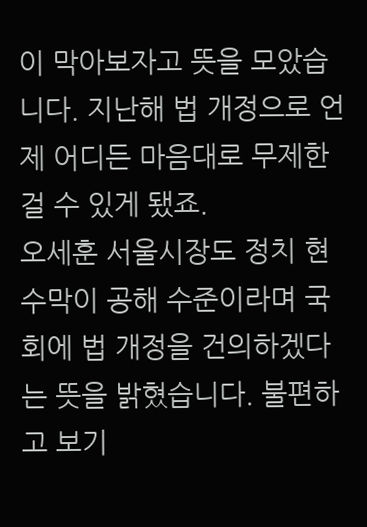이 막아보자고 뜻을 모았습니다. 지난해 법 개정으로 언제 어디든 마음대로 무제한 걸 수 있게 됐죠.
오세훈 서울시장도 정치 현수막이 공해 수준이라며 국회에 법 개정을 건의하겠다는 뜻을 밝혔습니다. 불편하고 보기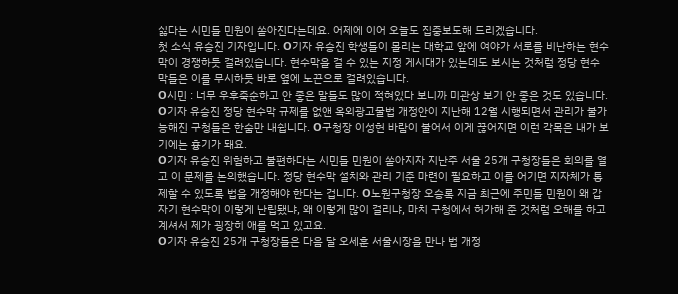싫다는 시민들 민원이 쏟아진다는데요. 어제에 이어 오늘도 집중보도해 드리겠습니다.
첫 소식 유승진 기자입니다. O기자 유승진 학생들이 몰리는 대학교 앞에 여야가 서로를 비난하는 현수막이 경쟁하듯 걸려있습니다. 현수막을 걸 수 있는 지정 게시대가 있는데도 보시는 것처럼 정당 현수막들은 이를 무시하듯 바로 옆에 노끈으로 걸려있습니다.
O시민 : 너무 우후죽순하고 안 좋은 말들도 많이 적혀있다 보니까 미관상 보기 안 좋은 것도 있습니다. O기자 유승진 정당 현수막 규제를 없앤 옥외광고물법 개정안이 지난해 12월 시행되면서 관리가 불가능해진 구청들은 한숨만 내쉽니다. O구청장 이성헌 바람이 불어서 이게 끊어지면 이런 각목은 내가 보기에는 흉기가 돼요.
O기자 유승진 위험하고 불편하다는 시민들 민원이 쏟아지자 지난주 서울 25개 구청장들은 회의를 열고 이 문제를 논의했습니다. 정당 현수막 설치와 관리 기준 마련이 필요하고 이를 어기면 지자체가 통제할 수 있도록 법을 개정해야 한다는 겁니다. O노원구청장 오승록 지금 최근에 주민들 민원이 왜 갑자기 현수막이 이렇게 난립됐냐, 왜 이렇게 많이 걸리냐, 마치 구청에서 허가해 준 것처럼 오해를 하고 계셔서 제가 굉장히 애를 먹고 있고요.
O기자 유승진 25개 구청장들은 다음 달 오세훈 서울시장을 만나 법 개정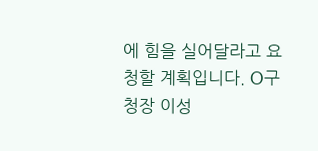에 힘을 실어달라고 요청할 계획입니다. O구청장 이성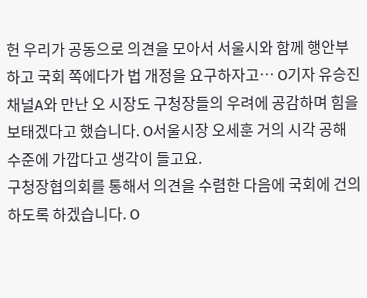헌 우리가 공동으로 의견을 모아서 서울시와 함께 행안부하고 국회 쪽에다가 법 개정을 요구하자고… O기자 유승진 채널A와 만난 오 시장도 구청장들의 우려에 공감하며 힘을 보태겠다고 했습니다. O서울시장 오세훈 거의 시각 공해 수준에 가깝다고 생각이 들고요.
구청장협의회를 통해서 의견을 수렴한 다음에 국회에 건의하도록 하겠습니다. O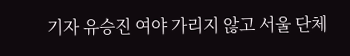기자 유승진 여야 가리지 않고 서울 단체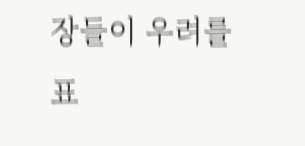장들이 우려를 표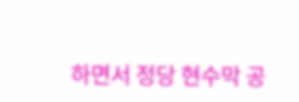하면서 정당 현수막 공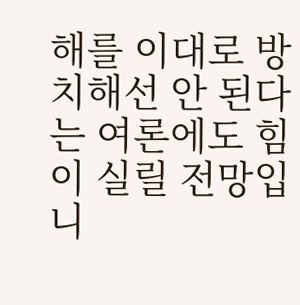해를 이대로 방치해선 안 된다는 여론에도 힘이 실릴 전망입니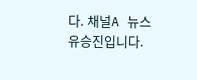다. 채널A 뉴스 유승진입니다.